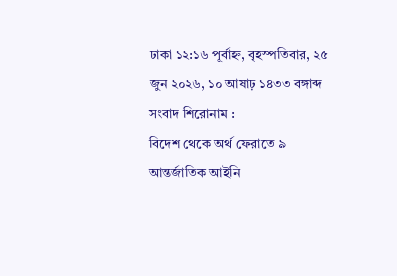ঢাকা ১২:১৬ পূর্বাহ্ন, বৃহস্পতিবার, ২৫ জুন ২০২৬, ১০ আষাঢ় ১৪৩৩ বঙ্গাব্দ
সংবাদ শিরোনাম :
বিদেশ থেকে অর্থ ফেরাতে ৯ আন্তর্জাতিক আইনি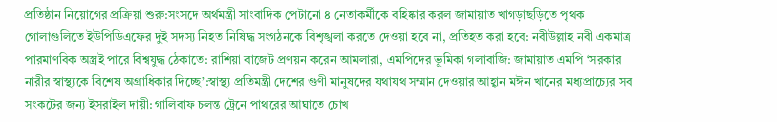প্রতিষ্ঠান নিয়োগের প্রক্রিয়া শুরু:সংসদে অর্থমন্ত্রী সাংবাদিক পেটানো ৪ নেতাকর্মীকে বহিষ্কার করল জামায়াত খাগড়াছড়িতে পৃথক গোলাগুলিতে ইউপিডিএফের দুই সদস্য নিহত নিষিদ্ধ সংগঠনকে বিশৃঙ্খলা করতে দেওয়া হবে না, প্রতিহত করা হবে: নবীউল্লাহ নবী একমাত্র পারমাণবিক অস্ত্রই পারে বিশ্বযুদ্ধ ঠেকাতে: রাশিয়া বাজেট প্রণয়ন করেন আমলারা, এমপিদের ভূমিকা গলাবাজি: জামায়াত এমপি ‘সরকার নারীর স্বাস্থ্যকে বিশেষ অগ্রাধিকার দিচ্ছে’:স্বাস্থ্য প্রতিমন্ত্রী দেশের গুণী মানুষদের যথাযথ সম্মান দেওয়ার আহ্বান মঈন খানের মধ্যপ্রাচ্যের সব সংকটের জন্য ইসরাইল দায়ী: গালিবাফ চলন্ত ট্রেনে পাথরের আঘাতে চোখ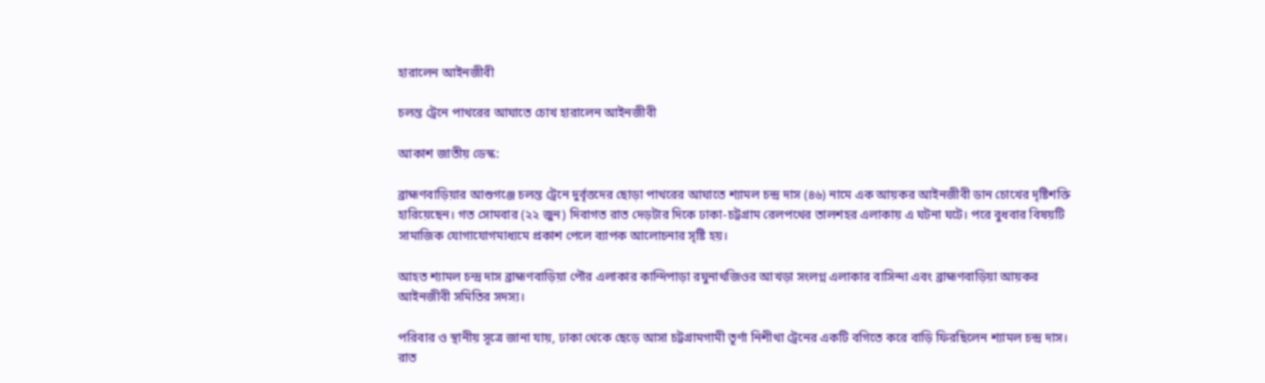হারালেন আইনজীবী

চলন্ত ট্রেনে পাথরের আঘাতে চোখ হারালেন আইনজীবী

আকাশ জাতীয় ডেস্ক:

ব্রাহ্মণবাড়িয়ার আশুগঞ্জে চলন্ত ট্রেনে দুর্বৃত্তদের ছোড়া পাথরের আঘাতে শ্যামল চন্দ্র দাস (৪৬) নামে এক আয়কর আইনজীবী ডান চোখের দৃষ্টিশক্তি হারিয়েছেন। গত সোমবার (২২ জুন) দিবাগত রাত দেড়টার দিকে ঢাকা-চট্টগ্রাম রেলপথের তালশহর এলাকায় এ ঘটনা ঘটে। পরে বুধবার বিষয়টি সামাজিক যোগাযোগমাধ্যমে প্রকাশ পেলে ব্যাপক আলোচনার সৃষ্টি হয়।

আহত শ্যামল চন্দ্র দাস ব্রাহ্মণবাড়িয়া পৌর এলাকার কান্দিপাড়া রঘুনাথজিওর আখড়া সংলগ্ন এলাকার বাসিন্দা এবং ব্রাহ্মণবাড়িয়া আয়কর আইনজীবী সমিতির সদস্য।

পরিবার ও স্থানীয় সূত্রে জানা যায়, ঢাকা থেকে ছেড়ে আসা চট্টগ্রামগামী তূর্ণা নিশীথা ট্রেনের একটি বগিতে করে বাড়ি ফিরছিলেন শ্যামল চন্দ্র দাস। রাত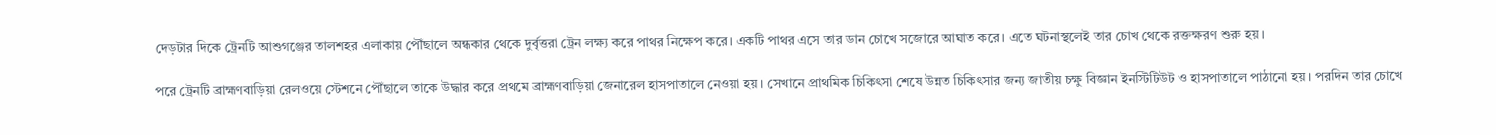দেড়টার দিকে ট্রেনটি আশুগঞ্জের তালশহর এলাকায় পৌঁছালে অন্ধকার থেকে দুর্বৃত্তরা ট্রেন লক্ষ্য করে পাথর নিক্ষেপ করে। একটি পাথর এসে তার ডান চোখে সজোরে আঘাত করে। এতে ঘটনাস্থলেই তার চোখ থেকে রক্তক্ষরণ শুরু হয়।

পরে ট্রেনটি ব্রাহ্মণবাড়িয়া রেলওয়ে স্টেশনে পৌঁছালে তাকে উদ্ধার করে প্রথমে ব্রাহ্মণবাড়িয়া জেনারেল হাসপাতালে নেওয়া হয়। সেখানে প্রাথমিক চিকিৎসা শেষে উন্নত চিকিৎসার জন্য জাতীয় চক্ষু বিজ্ঞান ইনস্টিটিউট ও হাসপাতালে পাঠানো হয়। পরদিন তার চোখে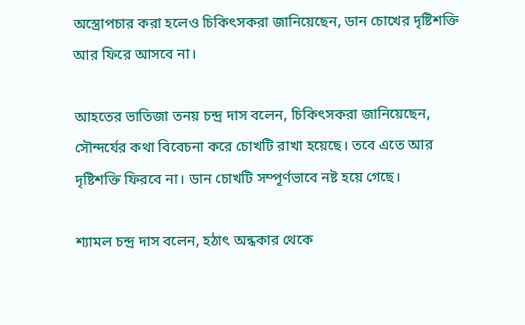অস্ত্রোপচার করা হলেও চিকিৎসকরা জানিয়েছেন, ডান চোখের দৃষ্টিশক্তি আর ফিরে আসবে না।

আহতের ভাতিজা তনয় চন্দ্র দাস বলেন, চিকিৎসকরা জানিয়েছেন, সৌন্দর্যের কথা বিবেচনা করে চোখটি রাখা হয়েছে। তবে এতে আর দৃষ্টিশক্তি ফিরবে না। ডান চোখটি সম্পূর্ণভাবে নষ্ট হয়ে গেছে।

শ্যামল চন্দ্র দাস বলেন, হঠাৎ অন্ধকার থেকে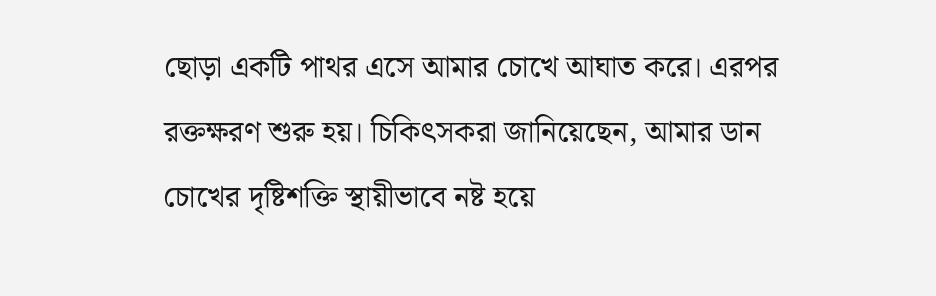ছোড়া একটি পাথর এসে আমার চোখে আঘাত করে। এরপর রক্তক্ষরণ শুরু হয়। চিকিৎসকরা জানিয়েছেন, আমার ডান চোখের দৃষ্টিশক্তি স্থায়ীভাবে নষ্ট হয়ে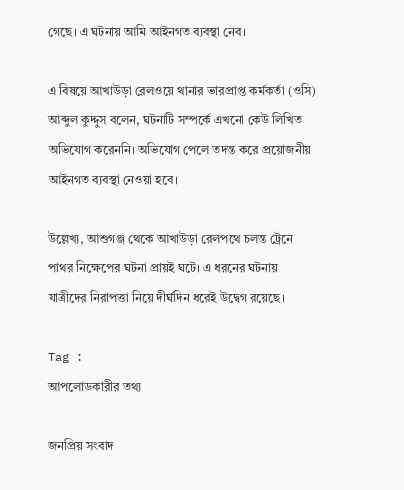গেছে। এ ঘটনায় আমি আইনগত ব্যবস্থা নেব।

এ বিষয়ে আখাউড়া রেলওয়ে থানার ভারপ্রাপ্ত কর্মকর্তা (ওসি) আব্দুল কুদ্দুস বলেন, ঘটনাটি সম্পর্কে এখনো কেউ লিখিত অভিযোগ করেননি। অভিযোগ পেলে তদন্ত করে প্রয়োজনীয় আইনগত ব্যবস্থা নেওয়া হবে।

উল্লেখ্য, আশুগঞ্জ থেকে আখাউড়া রেলপথে চলন্ত ট্রেনে পাথর নিক্ষেপের ঘটনা প্রায়ই ঘটে। এ ধরনের ঘটনায় যাত্রীদের নিরাপত্তা নিয়ে দীর্ঘদিন ধরেই উদ্বেগ রয়েছে।

Tag :
আপলোডকারীর তথ্য

জনপ্রিয় সংবাদ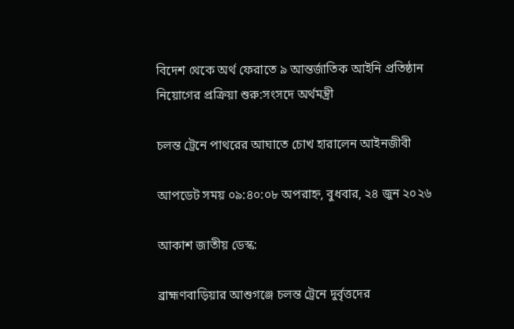বিদেশ থেকে অর্থ ফেরাতে ৯ আন্তর্জাতিক আইনি প্রতিষ্ঠান নিয়োগের প্রক্রিয়া শুরু:সংসদে অর্থমন্ত্রী

চলন্ত ট্রেনে পাথরের আঘাতে চোখ হারালেন আইনজীবী

আপডেট সময় ০৯:৪০:০৮ অপরাহ্ন, বুধবার, ২৪ জুন ২০২৬

আকাশ জাতীয় ডেস্ক:

ব্রাহ্মণবাড়িয়ার আশুগঞ্জে চলন্ত ট্রেনে দুর্বৃত্তদের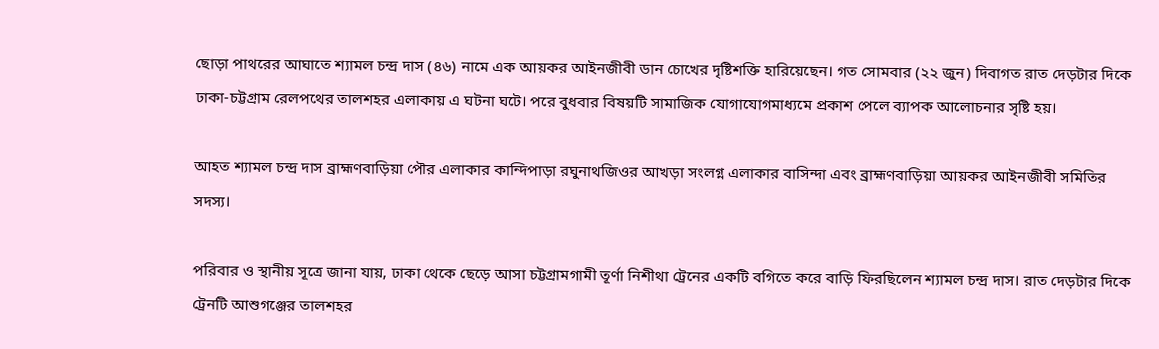ছোড়া পাথরের আঘাতে শ্যামল চন্দ্র দাস (৪৬) নামে এক আয়কর আইনজীবী ডান চোখের দৃষ্টিশক্তি হারিয়েছেন। গত সোমবার (২২ জুন) দিবাগত রাত দেড়টার দিকে ঢাকা-চট্টগ্রাম রেলপথের তালশহর এলাকায় এ ঘটনা ঘটে। পরে বুধবার বিষয়টি সামাজিক যোগাযোগমাধ্যমে প্রকাশ পেলে ব্যাপক আলোচনার সৃষ্টি হয়।

আহত শ্যামল চন্দ্র দাস ব্রাহ্মণবাড়িয়া পৌর এলাকার কান্দিপাড়া রঘুনাথজিওর আখড়া সংলগ্ন এলাকার বাসিন্দা এবং ব্রাহ্মণবাড়িয়া আয়কর আইনজীবী সমিতির সদস্য।

পরিবার ও স্থানীয় সূত্রে জানা যায়, ঢাকা থেকে ছেড়ে আসা চট্টগ্রামগামী তূর্ণা নিশীথা ট্রেনের একটি বগিতে করে বাড়ি ফিরছিলেন শ্যামল চন্দ্র দাস। রাত দেড়টার দিকে ট্রেনটি আশুগঞ্জের তালশহর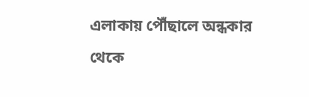এলাকায় পৌঁছালে অন্ধকার থেকে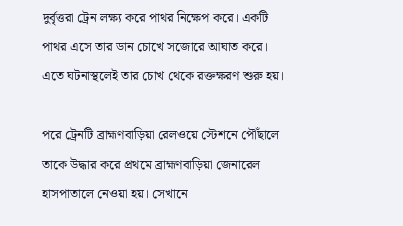দুর্বৃত্তরা ট্রেন লক্ষ্য করে পাথর নিক্ষেপ করে। একটি পাথর এসে তার ডান চোখে সজোরে আঘাত করে। এতে ঘটনাস্থলেই তার চোখ থেকে রক্তক্ষরণ শুরু হয়।

পরে ট্রেনটি ব্রাহ্মণবাড়িয়া রেলওয়ে স্টেশনে পৌঁছালে তাকে উদ্ধার করে প্রথমে ব্রাহ্মণবাড়িয়া জেনারেল হাসপাতালে নেওয়া হয়। সেখানে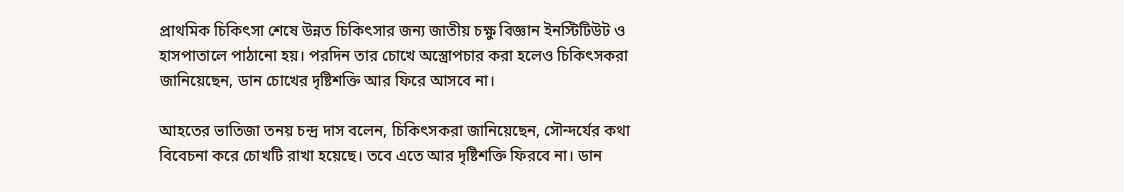প্রাথমিক চিকিৎসা শেষে উন্নত চিকিৎসার জন্য জাতীয় চক্ষু বিজ্ঞান ইনস্টিটিউট ও হাসপাতালে পাঠানো হয়। পরদিন তার চোখে অস্ত্রোপচার করা হলেও চিকিৎসকরা জানিয়েছেন, ডান চোখের দৃষ্টিশক্তি আর ফিরে আসবে না।

আহতের ভাতিজা তনয় চন্দ্র দাস বলেন, চিকিৎসকরা জানিয়েছেন, সৌন্দর্যের কথা বিবেচনা করে চোখটি রাখা হয়েছে। তবে এতে আর দৃষ্টিশক্তি ফিরবে না। ডান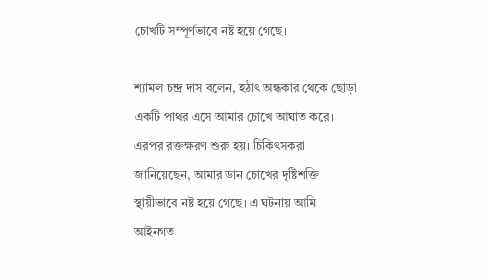চোখটি সম্পূর্ণভাবে নষ্ট হয়ে গেছে।

শ্যামল চন্দ্র দাস বলেন, হঠাৎ অন্ধকার থেকে ছোড়া একটি পাথর এসে আমার চোখে আঘাত করে। এরপর রক্তক্ষরণ শুরু হয়। চিকিৎসকরা জানিয়েছেন, আমার ডান চোখের দৃষ্টিশক্তি স্থায়ীভাবে নষ্ট হয়ে গেছে। এ ঘটনায় আমি আইনগত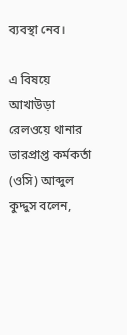ব্যবস্থা নেব।

এ বিষয়ে আখাউড়া রেলওয়ে থানার ভারপ্রাপ্ত কর্মকর্তা (ওসি) আব্দুল কুদ্দুস বলেন,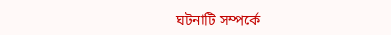ঘটনাটি সম্পর্কে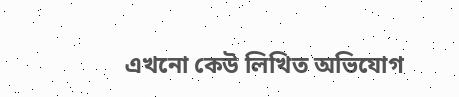এখনো কেউ লিখিত অভিযোগ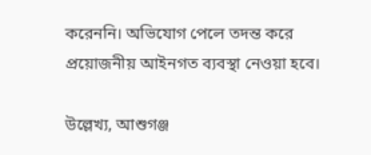করেননি। অভিযোগ পেলে তদন্ত করে প্রয়োজনীয় আইনগত ব্যবস্থা নেওয়া হবে।

উল্লেখ্য, আশুগঞ্জ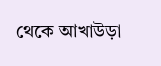থেকে আখাউড়া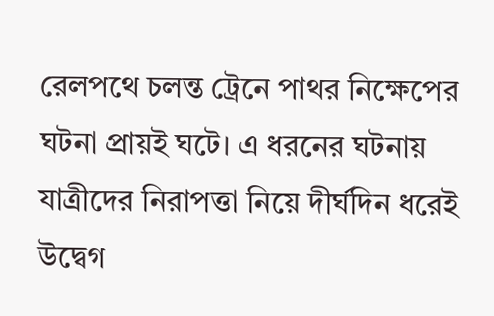রেলপথে চলন্ত ট্রেনে পাথর নিক্ষেপের ঘটনা প্রায়ই ঘটে। এ ধরনের ঘটনায় যাত্রীদের নিরাপত্তা নিয়ে দীর্ঘদিন ধরেই উদ্বেগ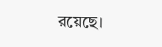রয়েছে।